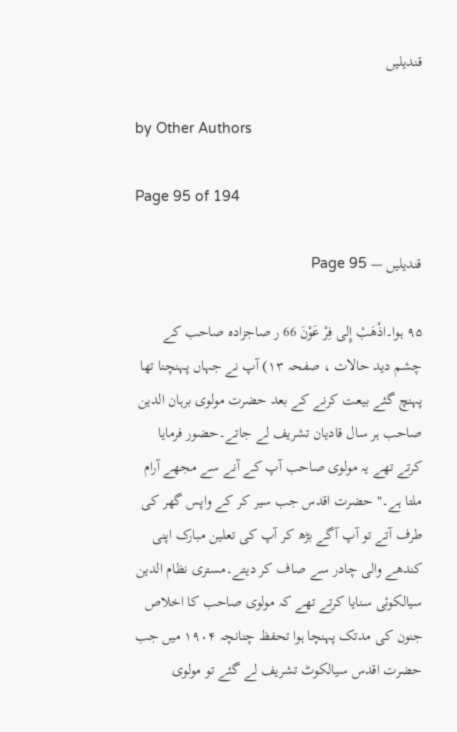قندیلیں

by Other Authors

Page 95 of 194

قندیلیں — Page 95

۹۵ ہوا۔اذْهَبْ إِلى فِرْ عَوْنَ 66 ر صاجزادہ صاحب کے چشم دید حالات ، صفحہ ۱۳) آپ نے جہاں پہنچنا تھا پہنچ گئے بیعت کرنے کے بعد حضرت مولوی برہان الدین صاحب ہر سال قادیان تشریف لے جاتے۔حضور فرمایا کرتے تھے یہ مولوی صاحب آپ کے آنے سے مجھے آرام ملتا ہے۔" حضرت اقدس جب سیر کر کے واپس گھر کی طرف آتے تو آپ آگے بڑھ کر آپ کی تعلین مبارک اپنی کندھے والی چادر سے صاف کر دیتے۔مستری نظام الدین سیالکوئی سنایا کرتے تھے کہ مولوی صاحب کا اخلاص جنون کی مدتک پہنچا ہوا تحفظ چنانچہ ۱۹۰۴ میں جب حضرت اقدس سیالکوٹ تشریف لے گئے تو مولوی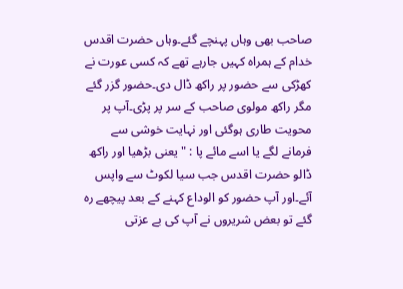صاحب بھی وہاں پہنچے گئے۔وہاں حضرت اقدس خدام کے ہمراہ کہیں جارہے تھے کہ کسی عورت نے کھڑکی سے حضور پر راکھ ڈال دی۔حضور گزر گئے مگر راکھ مولوی صاحب کے سر پر پڑی۔آپ پر محویت طاری ہوگئی اور نہایت خوشی سے فرمانے لگے یا اسے مائے پا : " یعنی بڑھیا اور راکھ ڈالو حضرت اقدس جب سیا لکوٹ سے واپس آئے۔اور آپ حضور کو الوداع کہنے کے بعد پیچھے رہ گئے تو بعض شریروں نے آپ کی بے عزتی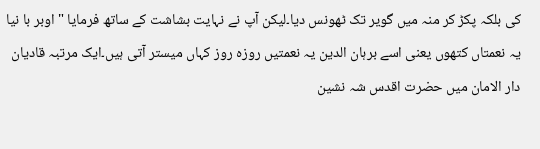کی بلکہ پکڑ کر منہ میں گویر تک ٹھونس دیا۔لیکن آپ نے نہایت بشاشت کے ساتھ فرمایا " اوبر با نیا یہ نعمتاں کتھوں یعنی اسے برہان الدین یہ نعمتیں روزہ روز کہاں میستر آتی ہیں۔ایک مرتبہ قادیان دار الامان میں حضرت اقدس شہ نشین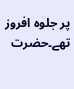پر جلوہ افروز تھے۔حضرت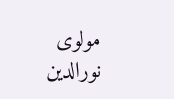مولوی نورالدین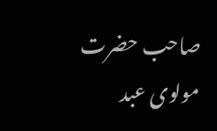صاحب حضرت مولوی عبد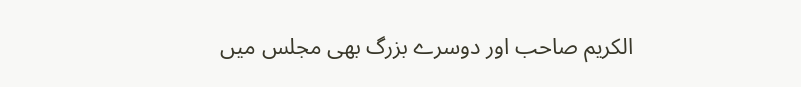الکریم صاحب اور دوسرے بزرگ بھی مجلس میں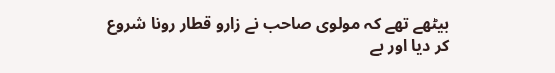بیٹھے تھے کہ مولوی صاحب نے زارو قطار رونا شروع کر دیا اور بے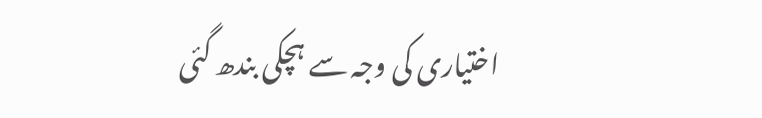اختیاری کی وجہ سے ہچکی بندھ گئی